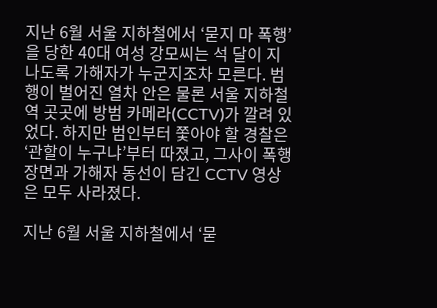지난 6월 서울 지하철에서 ‘묻지 마 폭행’을 당한 40대 여성 강모씨는 석 달이 지나도록 가해자가 누군지조차 모른다. 범행이 벌어진 열차 안은 물론 서울 지하철역 곳곳에 방범 카메라(CCTV)가 깔려 있었다. 하지만 범인부터 쫓아야 할 경찰은 ‘관할이 누구냐’부터 따졌고, 그사이 폭행 장면과 가해자 동선이 담긴 CCTV 영상은 모두 사라졌다.

지난 6월 서울 지하철에서 ‘묻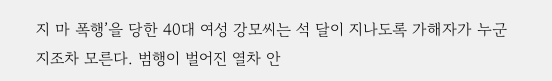지 마 폭행’을 당한 40대 여성 강모씨는 석 달이 지나도록 가해자가 누군지조차 모른다. 범행이 벌어진 열차 안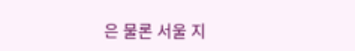은 물론 서울 지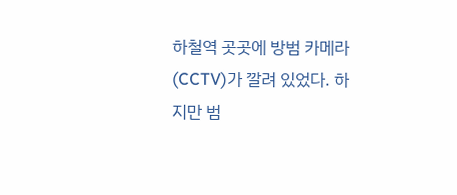하철역 곳곳에 방범 카메라(CCTV)가 깔려 있었다. 하지만 범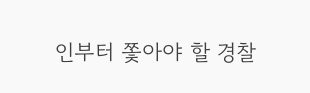인부터 쫓아야 할 경찰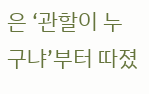은 ‘관할이 누구냐’부터 따졌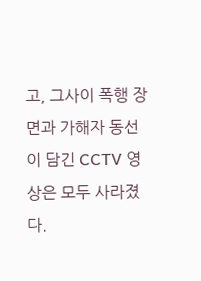고, 그사이 폭행 장면과 가해자 동선이 담긴 CCTV 영상은 모두 사라졌다.